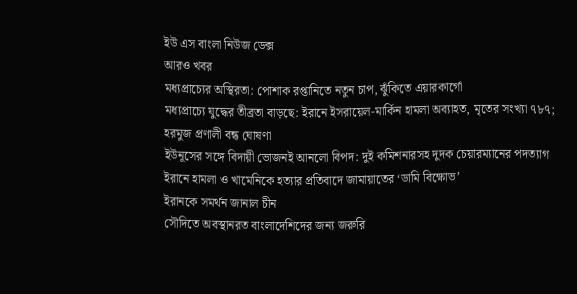ইউ এস বাংলা নিউজ ডেক্স
আরও খবর
মধ্যপ্রাচ্যের অস্থিরতা: পোশাক রপ্তানিতে নতুন চাপ, ঝুঁকিতে এয়ারকার্গো
মধ্যপ্রাচ্যে যুদ্ধের তীব্রতা বাড়ছে: ইরানে ইসরায়েল-মার্কিন হামলা অব্যাহত, মৃতের সংখ্যা ৭৮৭; হরমুজ প্রণালী বন্ধ ঘোষণা
ইউনূসের সঙ্গে বিদায়ী ভোজনই আনলো বিপদ: দুই কমিশনারসহ দুদক চেয়ারম্যানের পদত্যাগ
ইরানে হামলা ও খামেনিকে হত্যার প্রতিবাদে জামায়াতের ‘ডামি বিক্ষোভ’
ইরানকে সমর্থন জানাল চীন
সৌদিতে অবস্থানরত বাংলাদেশিদের জন্য জরুরি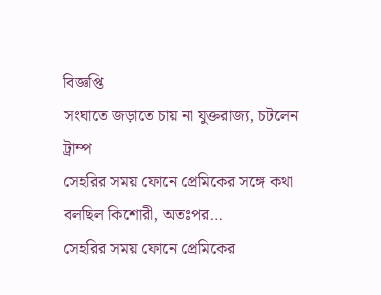বিজ্ঞপ্তি
সংঘাতে জড়াতে চায় না যুক্তরাজ্য, চটলেন ট্রাম্প
সেহরির সময় ফোনে প্রেমিকের সঙ্গে কথা বলছিল কিশোরী, অতঃপর…
সেহরির সময় ফোনে প্রেমিকের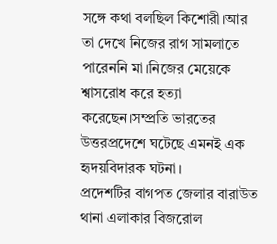সঙ্গে কথা বলছিল কিশোরী।আর তা দেখে নিজের রাগ সামলাতে পারেননি মা।নিজের মেয়েকে শ্বাসরোধ করে হত্যা করেছেন।সম্প্রতি ভারতের উত্তরপ্রদেশে ঘটেছে এমনই এক হৃদয়বিদারক ঘটনা।
প্রদেশটির বাগপত জেলার বারাউত থানা এলাকার বিজরোল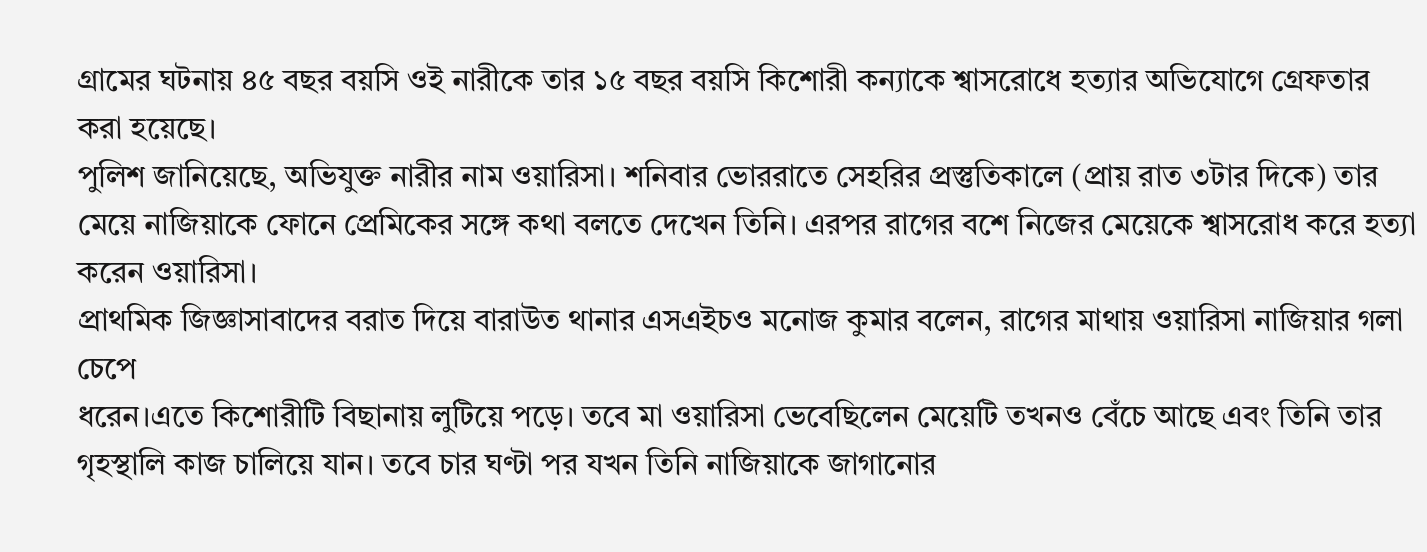গ্রামের ঘটনায় ৪৫ বছর বয়সি ওই নারীকে তার ১৫ বছর বয়সি কিশোরী কন্যাকে শ্বাসরোধে হত্যার অভিযোগে গ্রেফতার করা হয়েছে।
পুলিশ জানিয়েছে, অভিযুক্ত নারীর নাম ওয়ারিসা। শনিবার ভোররাতে সেহরির প্রস্তুতিকালে (প্রায় রাত ৩টার দিকে) তার মেয়ে নাজিয়াকে ফোনে প্রেমিকের সঙ্গে কথা বলতে দেখেন তিনি। এরপর রাগের বশে নিজের মেয়েকে শ্বাসরোধ করে হত্যা করেন ওয়ারিসা।
প্রাথমিক জিজ্ঞাসাবাদের বরাত দিয়ে বারাউত থানার এসএইচও মনোজ কুমার বলেন, রাগের মাথায় ওয়ারিসা নাজিয়ার গলা চেপে
ধরেন।এতে কিশোরীটি বিছানায় লুটিয়ে পড়ে। তবে মা ওয়ারিসা ভেবেছিলেন মেয়েটি তখনও বেঁচে আছে এবং তিনি তার গৃহস্থালি কাজ চালিয়ে যান। তবে চার ঘণ্টা পর যখন তিনি নাজিয়াকে জাগানোর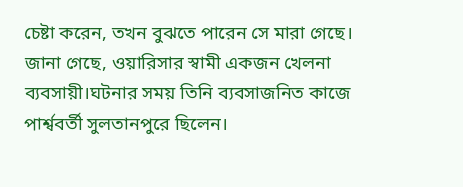চেষ্টা করেন, তখন বুঝতে পারেন সে মারা গেছে। জানা গেছে, ওয়ারিসার স্বামী একজন খেলনা ব্যবসায়ী।ঘটনার সময় তিনি ব্যবসাজনিত কাজে পার্শ্ববর্তী সুলতানপুরে ছিলেন।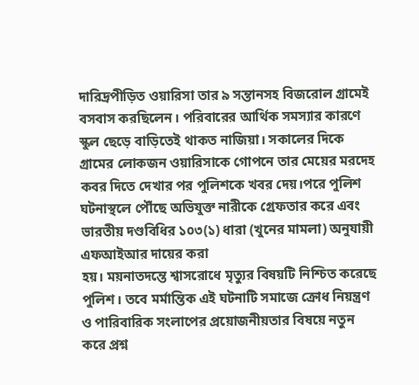দারিদ্রপীড়িত ওয়ারিসা তার ৯ সন্তানসহ বিজরোল গ্রামেই বসবাস করছিলেন। পরিবারের আর্থিক সমস্যার কারণে স্কুল ছেড়ে বাড়িতেই থাকত নাজিয়া। সকালের দিকে গ্রামের লোকজন ওয়ারিসাকে গোপনে তার মেয়ের মরদেহ কবর দিতে দেখার পর পুলিশকে খবর দেয়।পরে পুলিশ ঘটনাস্থলে পৌঁছে অভিযুক্ত নারীকে গ্রেফতার করে এবং ভারতীয় দণ্ডবিধির ১০৩(১) ধারা (খুনের মামলা) অনুযায়ী এফআইআর দায়ের করা
হয়। ময়নাতদন্তে শ্বাসরোধে মৃত্যুর বিষয়টি নিশ্চিত করেছে পুলিশ। তবে মর্মান্তিক এই ঘটনাটি সমাজে ক্রোধ নিয়ন্ত্রণ ও পারিবারিক সংলাপের প্রয়োজনীয়তার বিষয়ে নতুন করে প্রশ্ন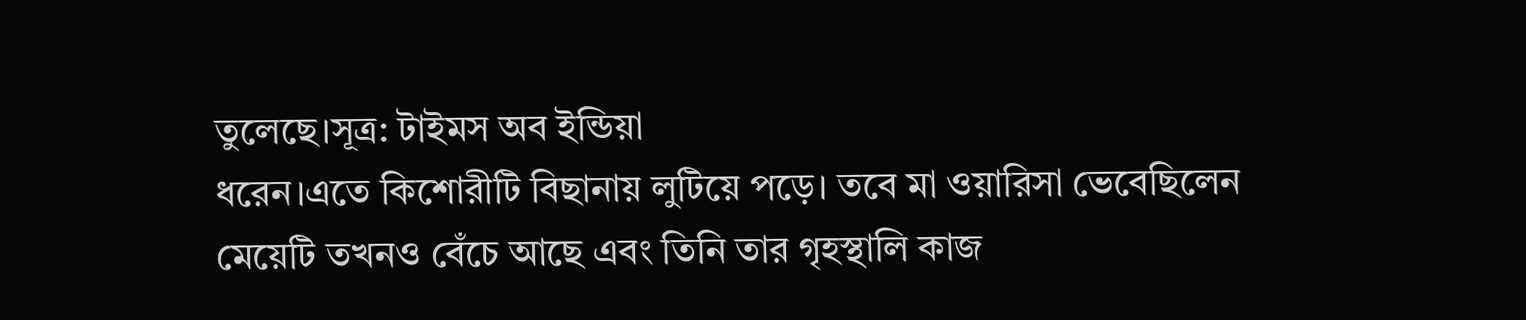তুলেছে।সূত্র: টাইমস অব ইন্ডিয়া
ধরেন।এতে কিশোরীটি বিছানায় লুটিয়ে পড়ে। তবে মা ওয়ারিসা ভেবেছিলেন মেয়েটি তখনও বেঁচে আছে এবং তিনি তার গৃহস্থালি কাজ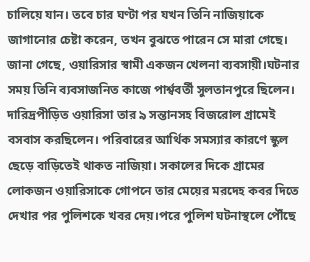চালিয়ে যান। তবে চার ঘণ্টা পর যখন তিনি নাজিয়াকে জাগানোর চেষ্টা করেন, তখন বুঝতে পারেন সে মারা গেছে। জানা গেছে, ওয়ারিসার স্বামী একজন খেলনা ব্যবসায়ী।ঘটনার সময় তিনি ব্যবসাজনিত কাজে পার্শ্ববর্তী সুলতানপুরে ছিলেন। দারিদ্রপীড়িত ওয়ারিসা তার ৯ সন্তানসহ বিজরোল গ্রামেই বসবাস করছিলেন। পরিবারের আর্থিক সমস্যার কারণে স্কুল ছেড়ে বাড়িতেই থাকত নাজিয়া। সকালের দিকে গ্রামের লোকজন ওয়ারিসাকে গোপনে তার মেয়ের মরদেহ কবর দিতে দেখার পর পুলিশকে খবর দেয়।পরে পুলিশ ঘটনাস্থলে পৌঁছে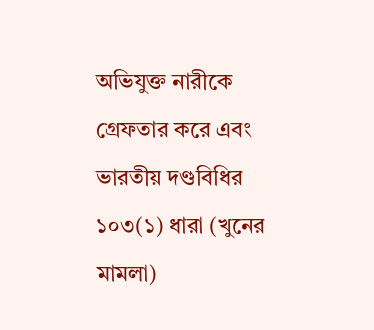অভিযুক্ত নারীকে গ্রেফতার করে এবং ভারতীয় দণ্ডবিধির ১০৩(১) ধারা (খুনের মামলা)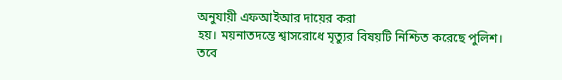অনুযায়ী এফআইআর দায়ের করা
হয়। ময়নাতদন্তে শ্বাসরোধে মৃত্যুর বিষয়টি নিশ্চিত করেছে পুলিশ। তবে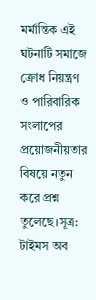মর্মান্তিক এই ঘটনাটি সমাজে ক্রোধ নিয়ন্ত্রণ ও পারিবারিক সংলাপের প্রয়োজনীয়তার বিষয়ে নতুন করে প্রশ্ন তুলেছে।সূত্র: টাইমস অব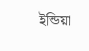ইন্ডিয়া